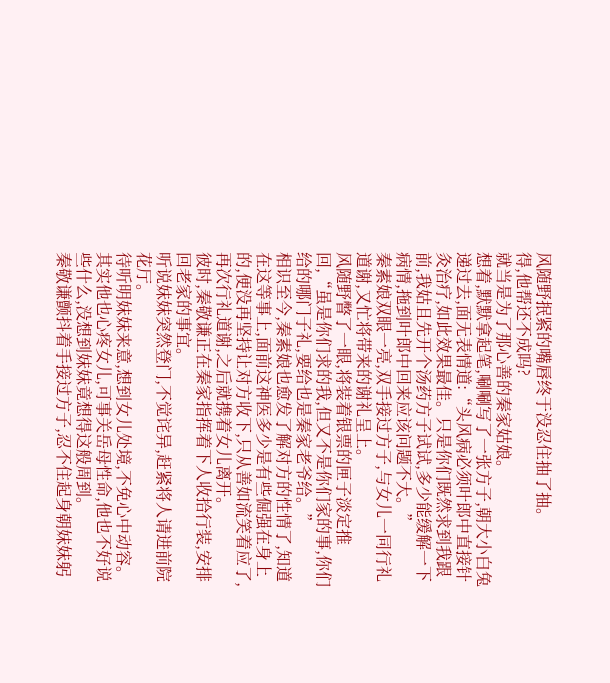风随野抿紧的嘴唇终于没忍住抽了抽。
得,他帮还不成吗?
就当是为了那心善的秦家姑娘。
想着,默默拿起笔,唰唰写了一张方子,朝大小白兔递过去,面无表情道:“头风病必须叶郎中直接针灸治疗,如此效果最佳。只是你们既然求到我跟前,我姑且先开个汤药方子试试,多少能缓解一下病情,拖到叶郎中回来应该问题不大。”
秦素娘双眼一亮,双手接过方子,与女儿一同行礼道谢,又忙将带来的谢礼呈上。
风随野瞥了一眼,将装着银票的匣子淡定推回,“虽是你们求的我,但又不是你们家的事,你们给的哪门子礼,要给也是秦家老爷给。”
相识至今,秦素娘也愈发了解对方的性情了,知道在这等事上,面前这神医多少是有些倔强在身上的,便没再坚持让对方收下,只从善如流笑着应了,再次行礼道谢,之后就携着女儿离开。
彼时,秦敬谦正在秦家指挥着下人收拾行装,安排回老家的事宜。
听说妹妹突然登门,不觉诧异,赶紧将人请进前院花厅。
待听明妹妹来意,想到女儿处境,不免心中动容。
其实他也心疼女儿,可事关岳母性命,他也不好说些什么,没想到妹妹竟想得这般周到。
秦敬谦颤抖着手接过方子,忍不住起身朝妹妹躬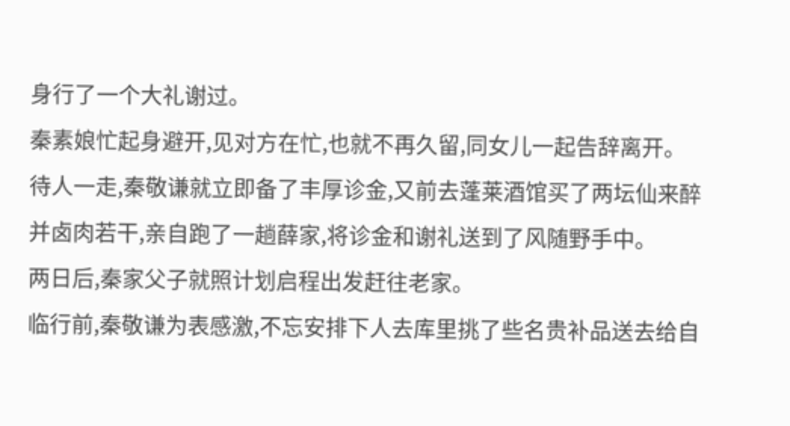身行了一个大礼谢过。
秦素娘忙起身避开,见对方在忙,也就不再久留,同女儿一起告辞离开。
待人一走,秦敬谦就立即备了丰厚诊金,又前去蓬莱酒馆买了两坛仙来醉并卤肉若干,亲自跑了一趟薛家,将诊金和谢礼送到了风随野手中。
两日后,秦家父子就照计划启程出发赶往老家。
临行前,秦敬谦为表感激,不忘安排下人去库里挑了些名贵补品送去给自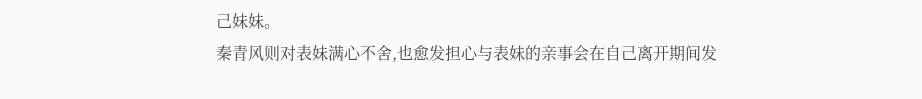己妹妹。
秦青风则对表妹满心不舍,也愈发担心与表妹的亲事会在自己离开期间发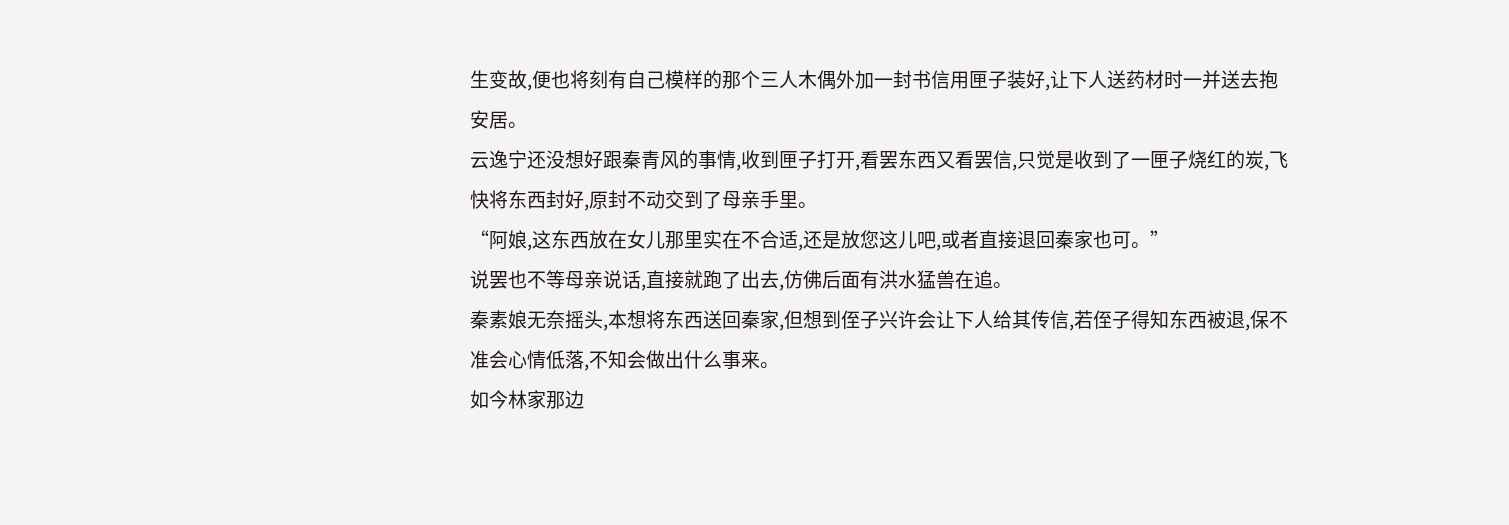生变故,便也将刻有自己模样的那个三人木偶外加一封书信用匣子装好,让下人送药材时一并送去抱安居。
云逸宁还没想好跟秦青风的事情,收到匣子打开,看罢东西又看罢信,只觉是收到了一匣子烧红的炭,飞快将东西封好,原封不动交到了母亲手里。
“阿娘,这东西放在女儿那里实在不合适,还是放您这儿吧,或者直接退回秦家也可。”
说罢也不等母亲说话,直接就跑了出去,仿佛后面有洪水猛兽在追。
秦素娘无奈摇头,本想将东西送回秦家,但想到侄子兴许会让下人给其传信,若侄子得知东西被退,保不准会心情低落,不知会做出什么事来。
如今林家那边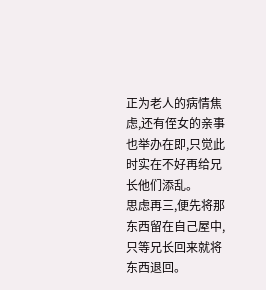正为老人的病情焦虑,还有侄女的亲事也举办在即,只觉此时实在不好再给兄长他们添乱。
思虑再三,便先将那东西留在自己屋中,只等兄长回来就将东西退回。